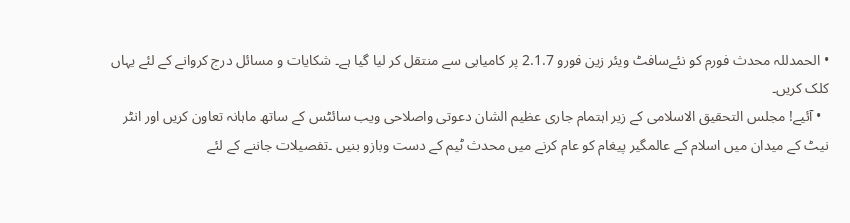• الحمدللہ محدث فورم کو نئےسافٹ ویئر زین فورو 2.1.7 پر کامیابی سے منتقل کر لیا گیا ہے۔ شکایات و مسائل درج کروانے کے لئے یہاں کلک کریں۔
  • آئیے! مجلس التحقیق الاسلامی کے زیر اہتمام جاری عظیم الشان دعوتی واصلاحی ویب سائٹس کے ساتھ ماہانہ تعاون کریں اور انٹر نیٹ کے میدان میں اسلام کے عالمگیر پیغام کو عام کرنے میں محدث ٹیم کے دست وبازو بنیں ۔تفصیلات جاننے کے لئے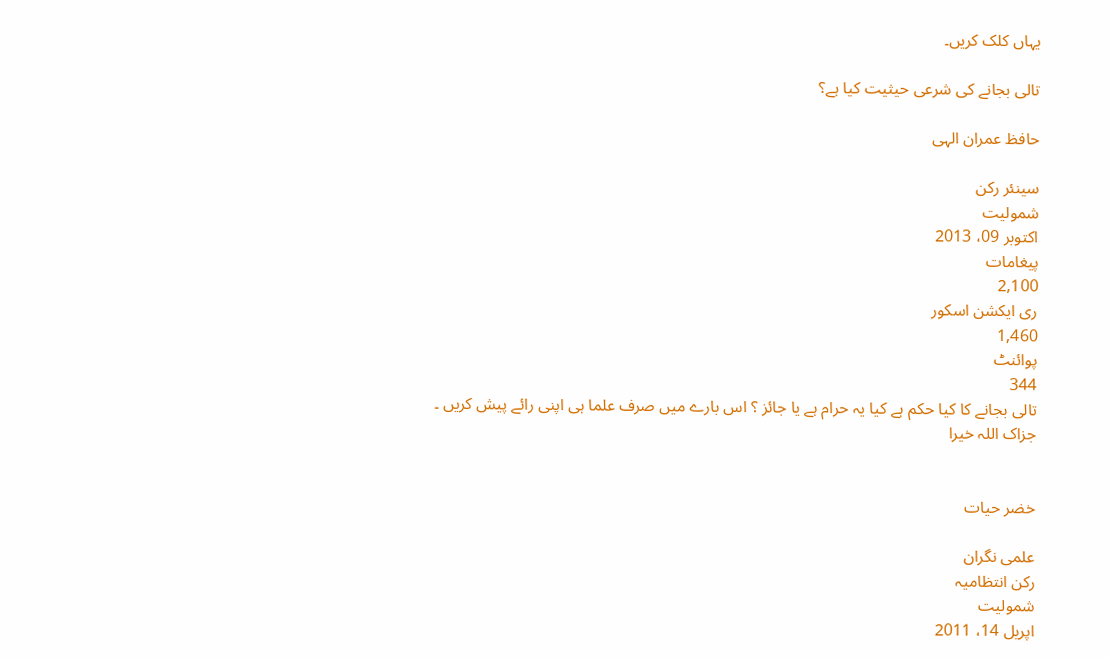یہاں کلک کریں۔

تالی بجانے کی شرعی حیثیت کیا ہے؟

حافظ عمران الہی

سینئر رکن
شمولیت
اکتوبر 09، 2013
پیغامات
2,100
ری ایکشن اسکور
1,460
پوائنٹ
344
تالی بجانے کا کیا حکم ہے کیا یہ حرام ہے یا جائز ؟ اس بارے میں صرف علما ہی اپنی رائے پیش کریں ۔ جزاک اللہ خیرا


خضر حیات

علمی نگران
رکن انتظامیہ
شمولیت
اپریل 14، 2011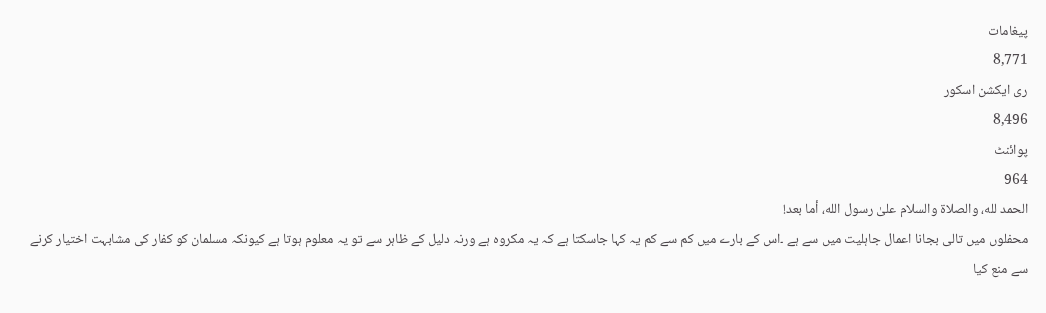پیغامات
8,771
ری ایکشن اسکور
8,496
پوائنٹ
964
الحمد لله، والصلاة والسلام علىٰ رسول الله، أما بعد!
محفلوں میں تالی بجانا اعمال جاہلیت میں سے ہے ۔اس کے بارے میں کم سے کم یہ کہا جاسکتا ہے کہ یہ مکروہ ہے ورنہ دلیل کے ظاہر سے تو یہ معلوم ہوتا ہے کیونکہ مسلمان کو کفار کی مشابہت اختیار کرنے سے منع کیا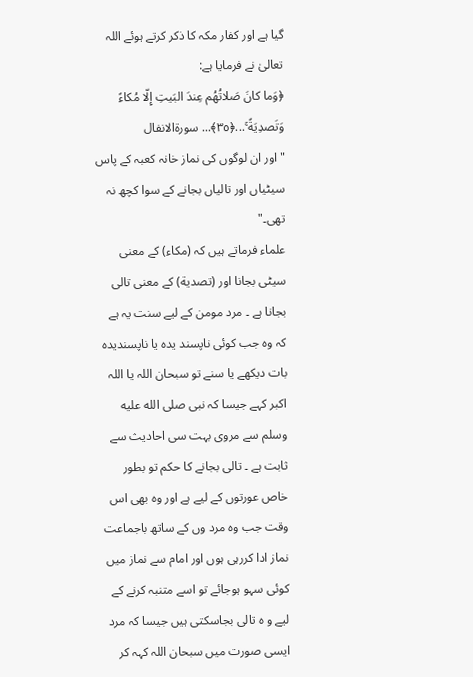گیا ہے اور کفار مکہ کا ذکر کرتے ہوئے اللہ تعالیٰ نے فرمایا ہے:
﴿وَما كانَ صَلاتُهُم عِندَ البَيتِ إِلّا مُكاءً وَتَصدِيَةً ۚ...﴿٣٥﴾... سورةالانفال
"اور ان لوگوں کی نماز خانہ کعبہ کے پاس سیٹیاں اور تالیاں بجانے کے سوا کچھ نہ تھی۔"
علماء فرماتے ہیں کہ (مكاء) کے معنی سیٹی بجانا اور (تصدية) کے معنی تالی بجانا ہے ۔ مرد مومن کے لیے سنت یہ ہے کہ وہ جب کوئی ناپسند یدہ یا ناپسندیدہ بات دیکھے یا سنے تو سبحان اللہ یا اللہ اکبر کہے جیسا کہ نبی صلى الله عليه وسلم سے مروی بہت سی احادیث سے ثابت ہے ۔ تالی بجانے کا حکم تو بطور خاص عورتوں کے لیے ہے اور وہ بھی اس وقت جب وہ مرد وں کے ساتھ باجماعت نماز ادا کررہی ہوں اور امام سے نماز میں کوئی سہو ہوجائے تو اسے متنبہ کرنے کے لیے و ہ تالی بجاسکتی ہیں جیسا کہ مرد ایسی صورت میں سبحان اللہ کہہ کر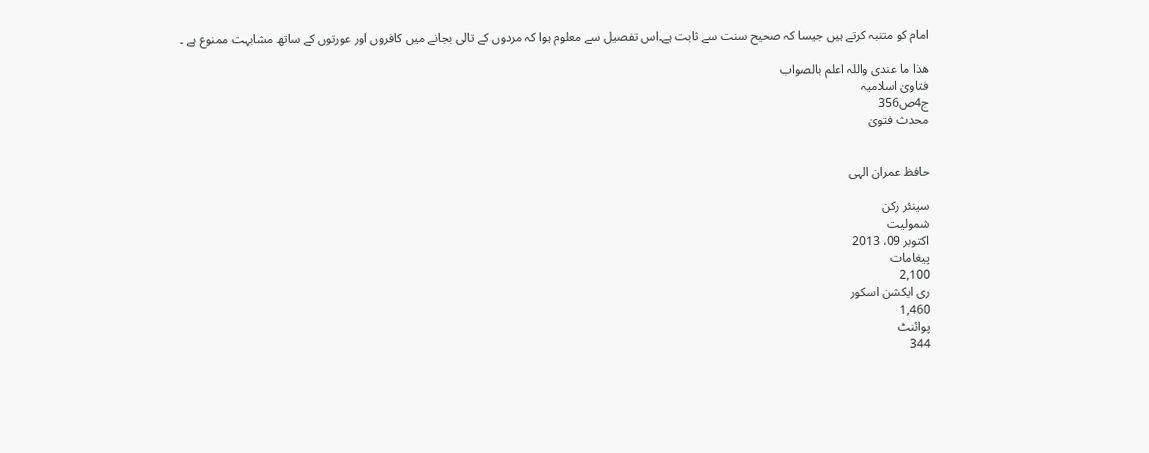امام کو متنبہ کرتے ہیں جیسا کہ صحیح سنت سے ثابت ہے۔اس تفصیل سے معلوم ہوا کہ مردوں کے تالی بجانے میں کافروں اور عورتوں کے ساتھ مشابہت ممنوع ہے ۔

ھذا ما عندی واللہ اعلم بالصواب
فتاویٰ اسلامیہ
ج4ص356
محدث فتویٰ


حافظ عمران الہی

سینئر رکن
شمولیت
اکتوبر 09، 2013
پیغامات
2,100
ری ایکشن اسکور
1,460
پوائنٹ
344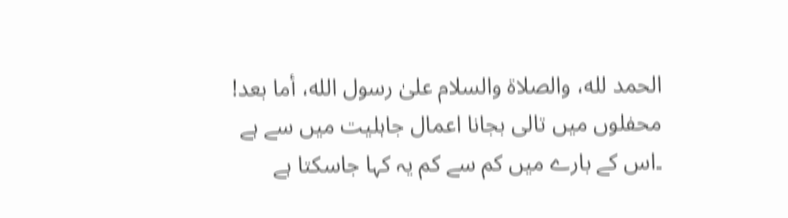الحمد لله، والصلاة والسلام علىٰ رسول الله، أما بعد!
محفلوں میں تالی بجانا اعمال جاہلیت میں سے ہے ۔اس کے بارے میں کم سے کم یہ کہا جاسکتا ہے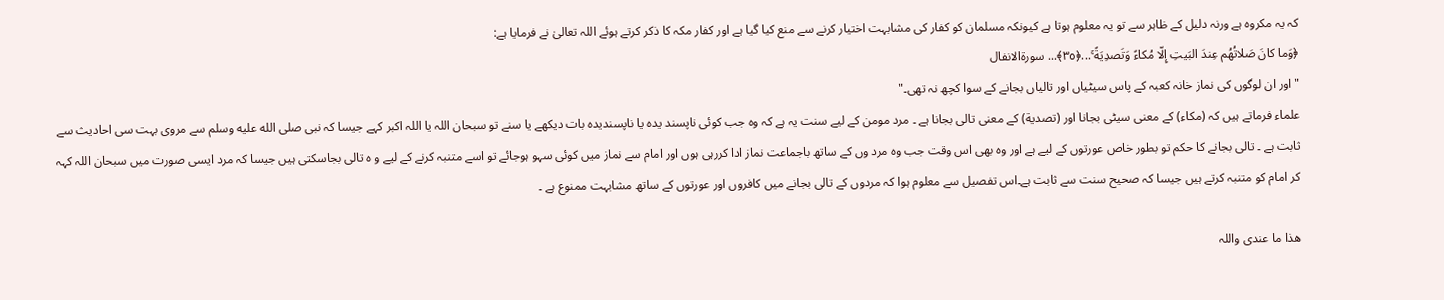کہ یہ مکروہ ہے ورنہ دلیل کے ظاہر سے تو یہ معلوم ہوتا ہے کیونکہ مسلمان کو کفار کی مشابہت اختیار کرنے سے منع کیا گیا ہے اور کفار مکہ کا ذکر کرتے ہوئے اللہ تعالیٰ نے فرمایا ہے:
﴿وَما كانَ صَلاتُهُم عِندَ البَيتِ إِلّا مُكاءً وَتَصدِيَةً ۚ...﴿٣٥﴾... سورةالانفال
"اور ان لوگوں کی نماز خانہ کعبہ کے پاس سیٹیاں اور تالیاں بجانے کے سوا کچھ نہ تھی۔"
علماء فرماتے ہیں کہ (مكاء) کے معنی سیٹی بجانا اور (تصدية) کے معنی تالی بجانا ہے ۔ مرد مومن کے لیے سنت یہ ہے کہ وہ جب کوئی ناپسند یدہ یا ناپسندیدہ بات دیکھے یا سنے تو سبحان اللہ یا اللہ اکبر کہے جیسا کہ نبی صلى الله عليه وسلم سے مروی بہت سی احادیث سے ثابت ہے ۔ تالی بجانے کا حکم تو بطور خاص عورتوں کے لیے ہے اور وہ بھی اس وقت جب وہ مرد وں کے ساتھ باجماعت نماز ادا کررہی ہوں اور امام سے نماز میں کوئی سہو ہوجائے تو اسے متنبہ کرنے کے لیے و ہ تالی بجاسکتی ہیں جیسا کہ مرد ایسی صورت میں سبحان اللہ کہہ کر امام کو متنبہ کرتے ہیں جیسا کہ صحیح سنت سے ثابت ہے۔اس تفصیل سے معلوم ہوا کہ مردوں کے تالی بجانے میں کافروں اور عورتوں کے ساتھ مشابہت ممنوع ہے ۔

ھذا ما عندی واللہ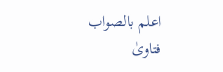اعلم بالصواب
فتاویٰ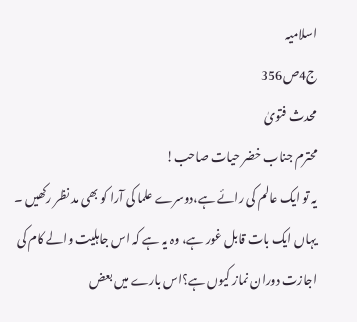اسلامیہ
ج4ص356
محدث فتویٰ
محترم جناب خضر حیات صاحب!
یہ تو ایک عالم کی رائے ہے،دوسرے علما کی آرا کو بھی مد نظر رکھیں ۔ یہاں ایک بات قابل غور ہے، وہ یہ ہے کہ اس جاہلیت والے کام کی اجازت دوران نماز کیوں ہے؟اس بارے میں بعض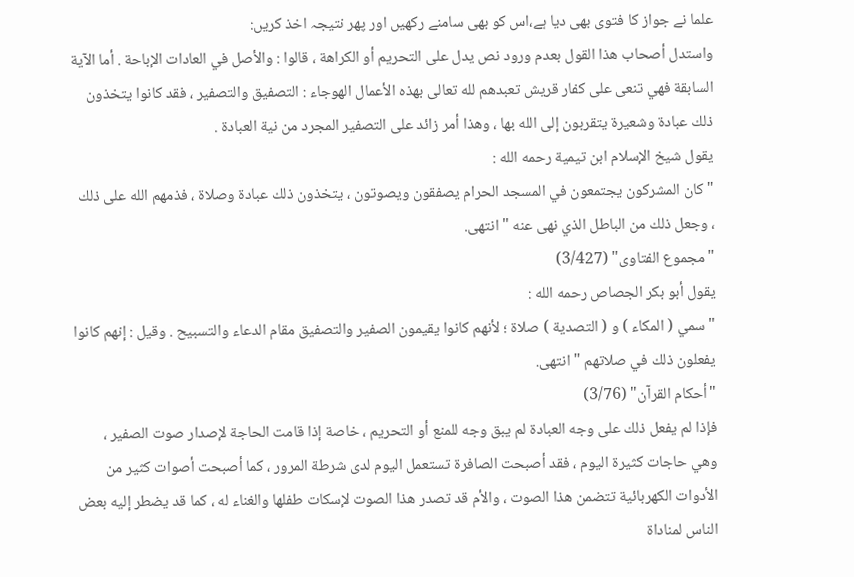علما نے جواز کا فتوی بھی دیا ہے،اس کو بھی سامنے رکھیں اور پھر نتیجہ اخذ کریں:
واستدل أصحاب هذا القول بعدم ورود نص يدل على التحريم أو الكراهة ، قالوا : والأصل في العادات الإباحة . أما الآية السابقة فهي تنعى على كفار قريش تعبدهم لله تعالى بهذه الأعمال الهوجاء : التصفيق والتصفير ، فقد كانوا يتخذون ذلك عبادة وشعيرة يتقربون إلى الله بها ، وهذا أمر زائد على التصفير المجرد من نية العبادة .
يقول شيخ الإسلام ابن تيمية رحمه الله :
" كان المشركون يجتمعون في المسجد الحرام يصفقون ويصوتون ، يتخذون ذلك عبادة وصلاة ، فذمهم الله على ذلك ، وجعل ذلك من الباطل الذي نهى عنه " انتهى.
"مجموع الفتاوى" (3/427)
يقول أبو بكر الجصاص رحمه الله :
" سمي ( المكاء ) و ( التصدية ) صلاة ؛ لأنهم كانوا يقيمون الصفير والتصفيق مقام الدعاء والتسبيح . وقيل : إنهم كانوا يفعلون ذلك في صلاتهم " انتهى.
"أحكام القرآن" (3/76)
فإذا لم يفعل ذلك على وجه العبادة لم يبق وجه للمنع أو التحريم ، خاصة إذا قامت الحاجة لإصدار صوت الصفير ، وهي حاجات كثيرة اليوم ، فقد أصبحت الصافرة تستعمل اليوم لدى شرطة المرور ، كما أصبحت أصوات كثير من الأدوات الكهربائية تتضمن هذا الصوت ، والأم قد تصدر هذا الصوت لإسكات طفلها والغناء له ، كما قد يضطر إليه بعض الناس لمناداة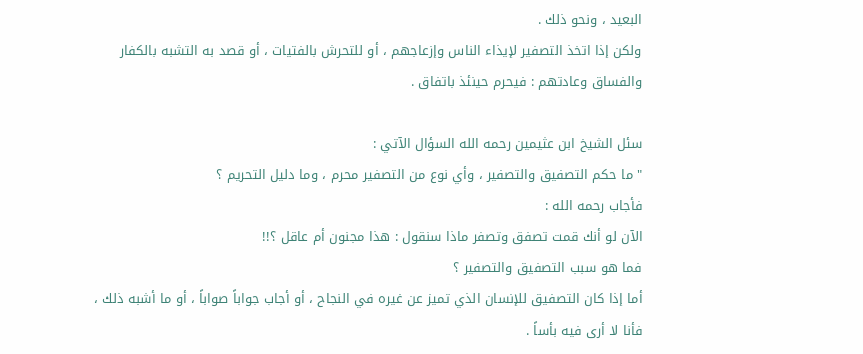البعيد ، ونحو ذلك .
ولكن إذا اتخذ التصفير لإيذاء الناس وإزعاجهم ، أو للتحرش بالفتيات ، أو قصد به التشبه بالكفار والفساق وعادتهم : فيحرم حينئذ باتفاق .

سئل الشيخ ابن عثيمين رحمه الله السؤال الآتي :
" ما حكم التصفيق والتصفير ، وأي نوع من التصفير محرم ، وما دليل التحريم ؟
فأجاب رحمه الله :
الآن لو أنك قمت تصفق وتصفر ماذا سنقول : هذا مجنون أم عاقل ؟!!
فما هو سبب التصفيق والتصفير ؟
أما إذا كان التصفيق للإنسان الذي تميز عن غيره في النجاح ، أو أجاب جواباً صواباً ، أو ما أشبه ذلك ، فأنا لا أرى فيه بأساً .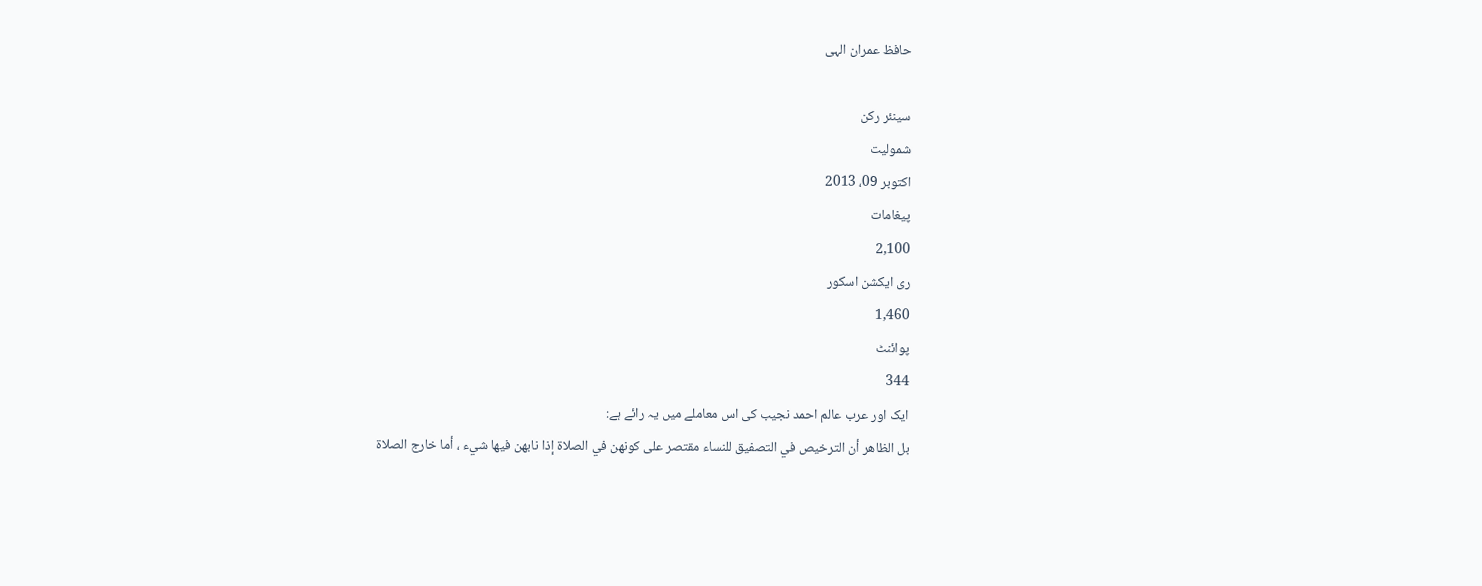حافظ عمران الہی

سینئر رکن
شمولیت
اکتوبر 09، 2013
پیغامات
2,100
ری ایکشن اسکور
1,460
پوائنٹ
344
ایک اور عرب عالم احمد نجیب کی اس معاملے میں یہ رائے ہے:
بل الظاهر أن الترخيص في التصفيق للنساء مقتصر على كونهن في الصلاة إذا نابهن فيها شيء ، أما خارج الصلاة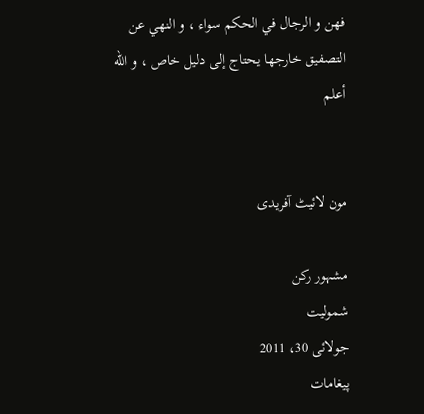فهن و الرجال في الحكم سواء ، و النهي عن التصفيق خارجها يحتاج إلى دليل خاص ، و الله أعلم


مون لائیٹ آفریدی

مشہور رکن
شمولیت
جولائی 30، 2011
پیغامات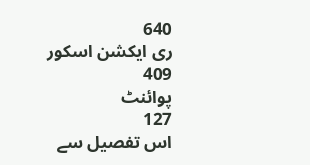640
ری ایکشن اسکور
409
پوائنٹ
127
اس تفصیل سے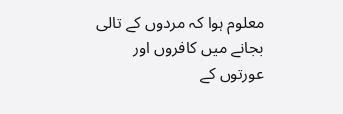معلوم ہوا کہ مردوں کے تالی بجانے میں کافروں اور عورتوں کے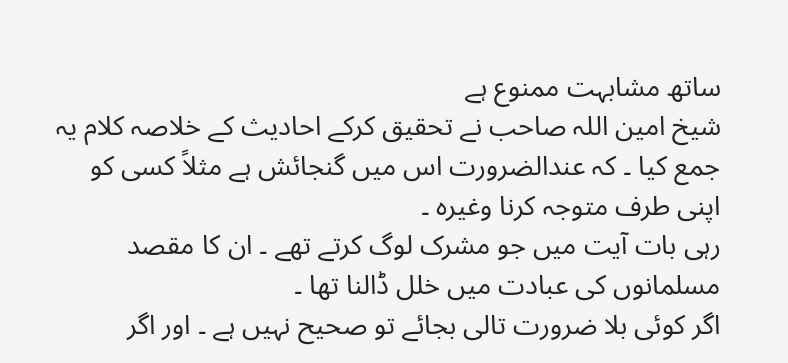ساتھ مشابہت ممنوع ہے
شیخ امین اللہ صاحب نے تحقیق کرکے احادیث کے خلاصہ کلام یہ جمع کیا ۔ کہ عندالضرورت اس میں گنجائش ہے مثلاً کسی کو اپنی طرف متوجہ کرنا وغیرہ ۔
رہی بات آیت میں جو مشرک لوگ کرتے تھے ۔ ان کا مقصد مسلمانوں کی عبادت میں خلل ڈالنا تھا ۔
اگر کوئی بلا ضرورت تالی بجائے تو صحیح نہیں ہے ۔ اور اگر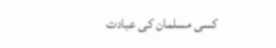کسی مسلمان کی عبادت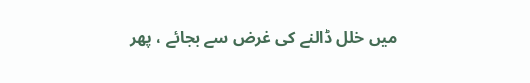میں خلل ڈالنے کی غرض سے بجائے ، پھر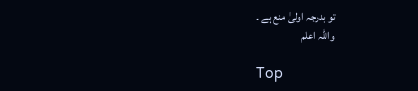تو بدرجہ اولیٰ منع ہے ۔
واللہ اعلم

Top